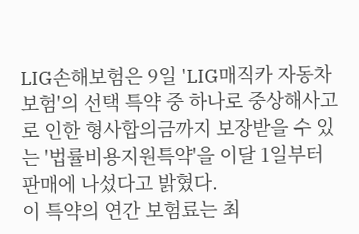LIG손해보험은 9일 'LIG매직카 자동차보험'의 선택 특약 중 하나로 중상해사고로 인한 형사합의금까지 보장받을 수 있는 '법률비용지원특약'을 이달 1일부터 판매에 나섰다고 밝혔다.
이 특약의 연간 보험료는 최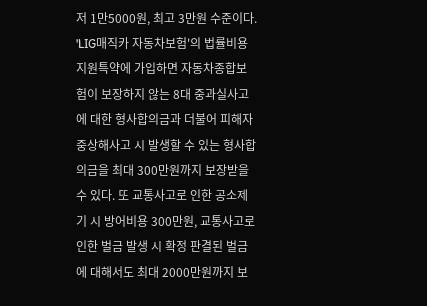저 1만5000원, 최고 3만원 수준이다.
'LIG매직카 자동차보험'의 법률비용지원특약에 가입하면 자동차종합보험이 보장하지 않는 8대 중과실사고에 대한 형사합의금과 더불어 피해자 중상해사고 시 발생할 수 있는 형사합의금을 최대 300만원까지 보장받을 수 있다. 또 교통사고로 인한 공소제기 시 방어비용 300만원, 교통사고로 인한 벌금 발생 시 확정 판결된 벌금에 대해서도 최대 2000만원까지 보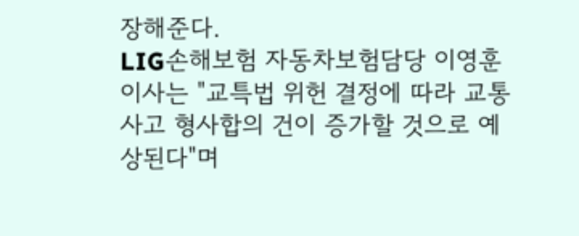장해준다.
LIG손해보험 자동차보험담당 이영훈 이사는 "교특법 위헌 결정에 따라 교통사고 형사합의 건이 증가할 것으로 예상된다"며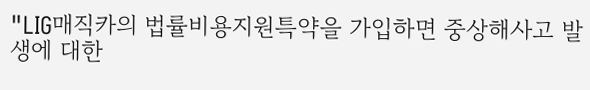"LIG매직카의 법률비용지원특약을 가입하면 중상해사고 발생에 대한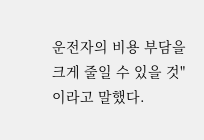운전자의 비용 부담을 크게 줄일 수 있을 것"이라고 말했다.